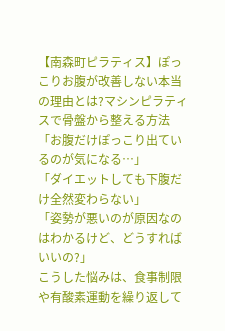【南森町ピラティス】ぽっこりお腹が改善しない本当の理由とは?マシンピラティスで骨盤から整える方法
「お腹だけぽっこり出ているのが気になる…」
「ダイエットしても下腹だけ全然変わらない」
「姿勢が悪いのが原因なのはわかるけど、どうすればいいの?」
こうした悩みは、食事制限や有酸素運動を繰り返して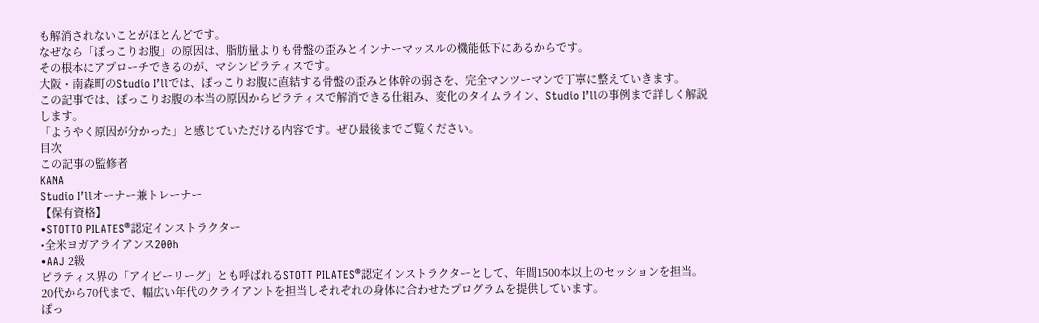も解消されないことがほとんどです。
なぜなら「ぽっこりお腹」の原因は、脂肪量よりも骨盤の歪みとインナーマッスルの機能低下にあるからです。
その根本にアプローチできるのが、マシンピラティスです。
大阪・南森町のStudio I’llでは、ぽっこりお腹に直結する骨盤の歪みと体幹の弱さを、完全マンツーマンで丁寧に整えていきます。
この記事では、ぽっこりお腹の本当の原因からピラティスで解消できる仕組み、変化のタイムライン、Studio I’llの事例まで詳しく解説します。
「ようやく原因が分かった」と感じていただける内容です。ぜひ最後までご覧ください。
目次
この記事の監修者
KANA
Studio I’llオーナー兼トレーナー
【保有資格】
•STOTTO PILATES®認定インストラクター
•全米ヨガアライアンス200h
•AAJ 2級
ピラティス界の「アイビーリーグ」とも呼ばれるSTOTT PILATES®認定インストラクターとして、年間1500本以上のセッションを担当。
20代から70代まで、幅広い年代のクライアントを担当しそれぞれの身体に合わせたプログラムを提供しています。
ぽっ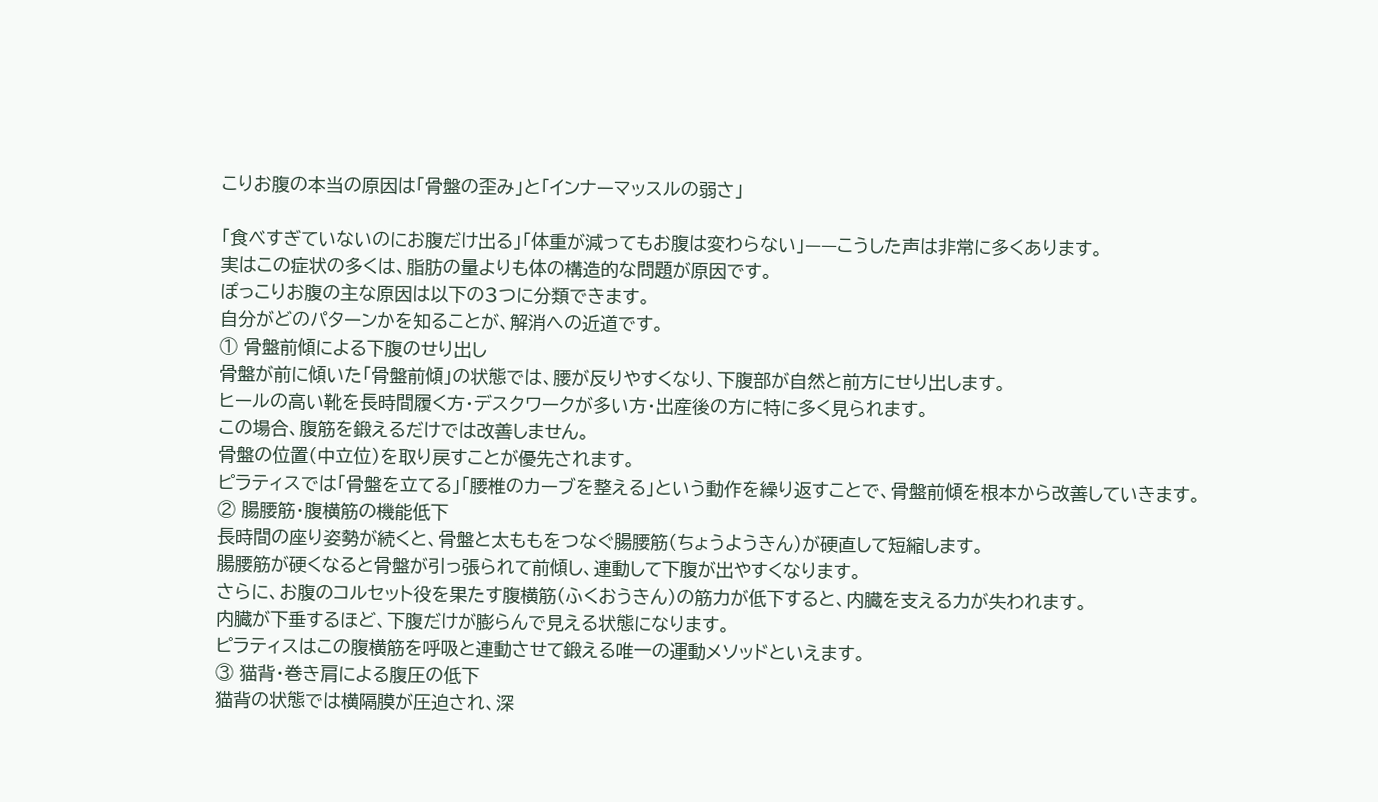こりお腹の本当の原因は「骨盤の歪み」と「インナーマッスルの弱さ」

「食べすぎていないのにお腹だけ出る」「体重が減ってもお腹は変わらない」——こうした声は非常に多くあります。
実はこの症状の多くは、脂肪の量よりも体の構造的な問題が原因です。
ぽっこりお腹の主な原因は以下の3つに分類できます。
自分がどのパターンかを知ることが、解消への近道です。
① 骨盤前傾による下腹のせり出し
骨盤が前に傾いた「骨盤前傾」の状態では、腰が反りやすくなり、下腹部が自然と前方にせり出します。
ヒールの高い靴を長時間履く方・デスクワークが多い方・出産後の方に特に多く見られます。
この場合、腹筋を鍛えるだけでは改善しません。
骨盤の位置(中立位)を取り戻すことが優先されます。
ピラティスでは「骨盤を立てる」「腰椎のカーブを整える」という動作を繰り返すことで、骨盤前傾を根本から改善していきます。
② 腸腰筋・腹横筋の機能低下
長時間の座り姿勢が続くと、骨盤と太ももをつなぐ腸腰筋(ちょうようきん)が硬直して短縮します。
腸腰筋が硬くなると骨盤が引っ張られて前傾し、連動して下腹が出やすくなります。
さらに、お腹のコルセット役を果たす腹横筋(ふくおうきん)の筋力が低下すると、内臓を支える力が失われます。
内臓が下垂するほど、下腹だけが膨らんで見える状態になります。
ピラティスはこの腹横筋を呼吸と連動させて鍛える唯一の運動メソッドといえます。
③ 猫背・巻き肩による腹圧の低下
猫背の状態では横隔膜が圧迫され、深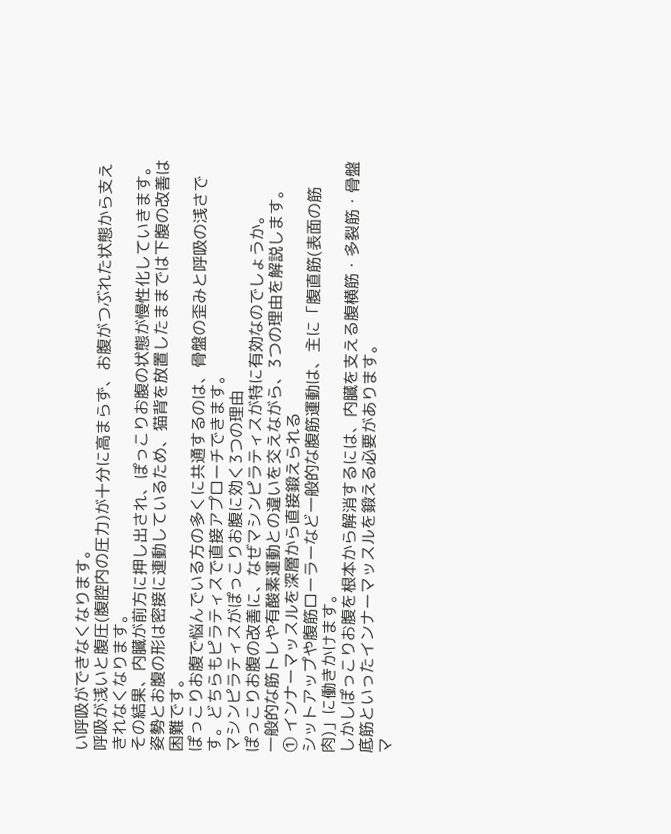い呼吸ができなくなります。
呼吸が浅いと腹圧(腹腔内の圧力)が十分に高まらず、お腹がつぶれた状態から支えきれなくなります。
その結果、内臓が前方に押し出され、ぽっこりお腹の状態が慢性化していきます。
姿勢とお腹の形は密接に連動しているため、猫背を放置したままでは下腹の改善は困難です。
ぽっこりお腹で悩んでいる方の多くに共通するのは、骨盤の歪みと呼吸の浅さです。どちらもピラティスで直接アプローチできます。
マシンピラティスがぽっこりお腹に効く3つの理由
ぽっこりお腹の改善に、なぜマシンピラティスが特に有効なのでしょうか。
一般的な筋トレや有酸素運動との違いを交えながら、3つの理由を解説します。
① インナーマッスルを深層から直接鍛えられる
シットアップや腹筋ローラーなど一般的な腹筋運動は、主に「腹直筋(表面の筋肉)」に働きかけます。
しかしぽっこりお腹を根本から解消するには、内臓を支える腹横筋・多裂筋・骨盤底筋といったインナーマッスルを鍛える必要があります。
マ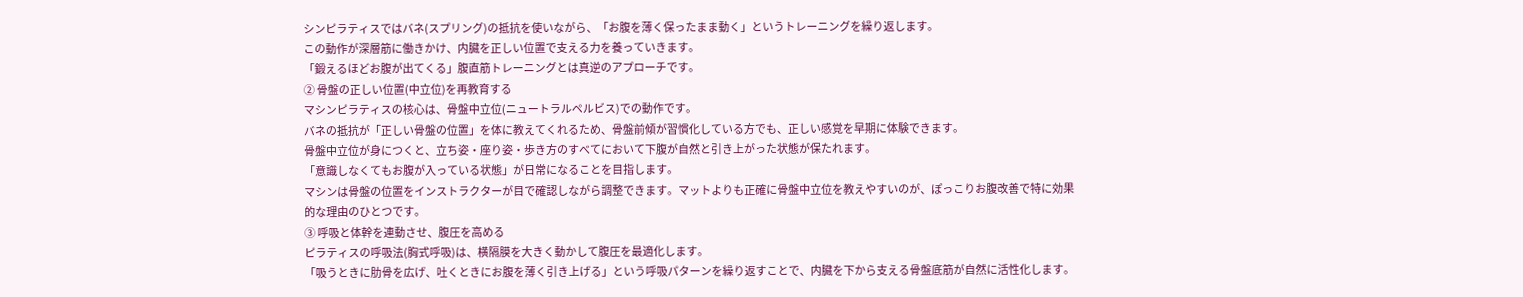シンピラティスではバネ(スプリング)の抵抗を使いながら、「お腹を薄く保ったまま動く」というトレーニングを繰り返します。
この動作が深層筋に働きかけ、内臓を正しい位置で支える力を養っていきます。
「鍛えるほどお腹が出てくる」腹直筋トレーニングとは真逆のアプローチです。
② 骨盤の正しい位置(中立位)を再教育する
マシンピラティスの核心は、骨盤中立位(ニュートラルペルビス)での動作です。
バネの抵抗が「正しい骨盤の位置」を体に教えてくれるため、骨盤前傾が習慣化している方でも、正しい感覚を早期に体験できます。
骨盤中立位が身につくと、立ち姿・座り姿・歩き方のすべてにおいて下腹が自然と引き上がった状態が保たれます。
「意識しなくてもお腹が入っている状態」が日常になることを目指します。
マシンは骨盤の位置をインストラクターが目で確認しながら調整できます。マットよりも正確に骨盤中立位を教えやすいのが、ぽっこりお腹改善で特に効果的な理由のひとつです。
③ 呼吸と体幹を連動させ、腹圧を高める
ピラティスの呼吸法(胸式呼吸)は、横隔膜を大きく動かして腹圧を最適化します。
「吸うときに肋骨を広げ、吐くときにお腹を薄く引き上げる」という呼吸パターンを繰り返すことで、内臓を下から支える骨盤底筋が自然に活性化します。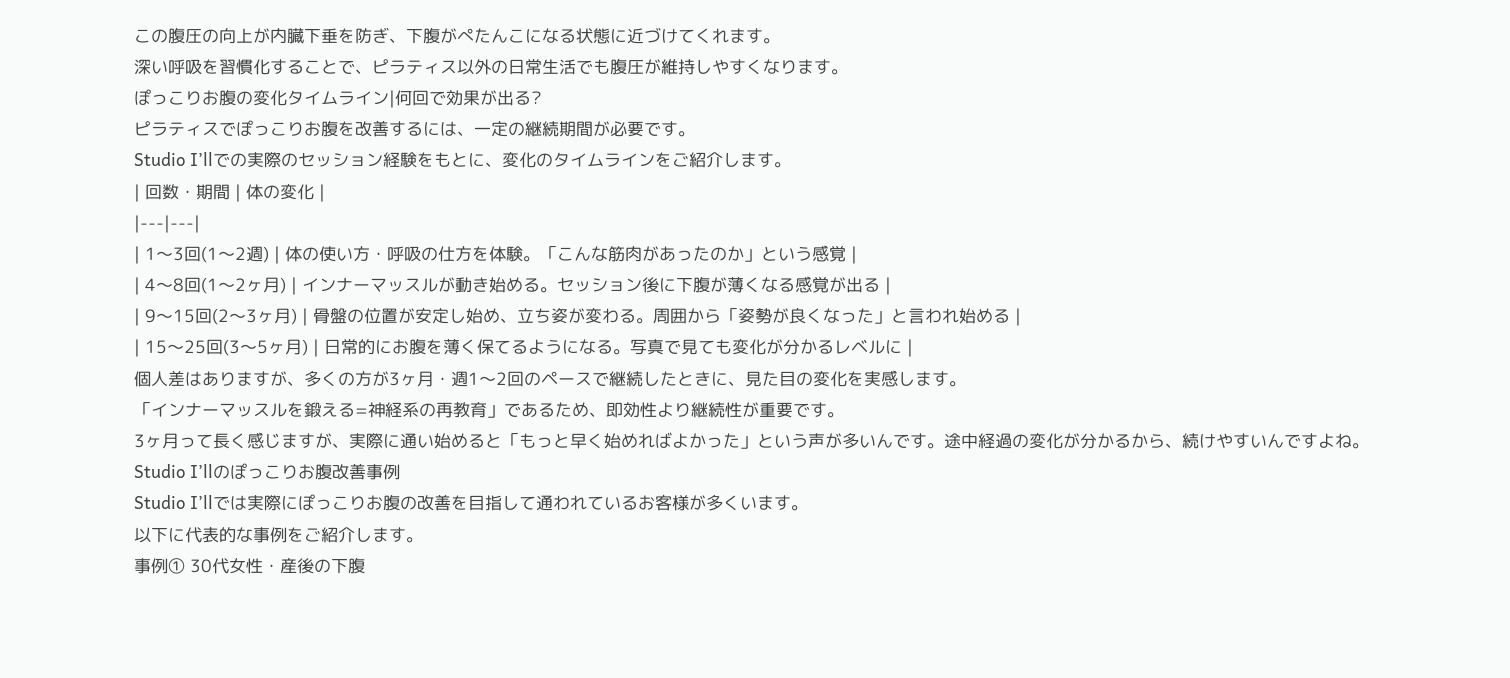この腹圧の向上が内臓下垂を防ぎ、下腹がぺたんこになる状態に近づけてくれます。
深い呼吸を習慣化することで、ピラティス以外の日常生活でも腹圧が維持しやすくなります。
ぽっこりお腹の変化タイムライン|何回で効果が出る?
ピラティスでぽっこりお腹を改善するには、一定の継続期間が必要です。
Studio I’llでの実際のセッション経験をもとに、変化のタイムラインをご紹介します。
| 回数・期間 | 体の変化 |
|---|---|
| 1〜3回(1〜2週) | 体の使い方・呼吸の仕方を体験。「こんな筋肉があったのか」という感覚 |
| 4〜8回(1〜2ヶ月) | インナーマッスルが動き始める。セッション後に下腹が薄くなる感覚が出る |
| 9〜15回(2〜3ヶ月) | 骨盤の位置が安定し始め、立ち姿が変わる。周囲から「姿勢が良くなった」と言われ始める |
| 15〜25回(3〜5ヶ月) | 日常的にお腹を薄く保てるようになる。写真で見ても変化が分かるレベルに |
個人差はありますが、多くの方が3ヶ月・週1〜2回のペースで継続したときに、見た目の変化を実感します。
「インナーマッスルを鍛える=神経系の再教育」であるため、即効性より継続性が重要です。
3ヶ月って長く感じますが、実際に通い始めると「もっと早く始めればよかった」という声が多いんです。途中経過の変化が分かるから、続けやすいんですよね。
Studio I’llのぽっこりお腹改善事例
Studio I’llでは実際にぽっこりお腹の改善を目指して通われているお客様が多くいます。
以下に代表的な事例をご紹介します。
事例① 30代女性・産後の下腹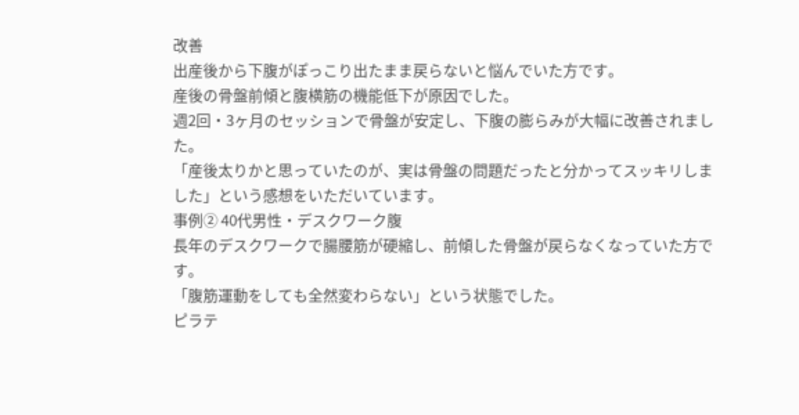改善
出産後から下腹がぽっこり出たまま戻らないと悩んでいた方です。
産後の骨盤前傾と腹横筋の機能低下が原因でした。
週2回・3ヶ月のセッションで骨盤が安定し、下腹の膨らみが大幅に改善されました。
「産後太りかと思っていたのが、実は骨盤の問題だったと分かってスッキリしました」という感想をいただいています。
事例② 40代男性・デスクワーク腹
長年のデスクワークで腸腰筋が硬縮し、前傾した骨盤が戻らなくなっていた方です。
「腹筋運動をしても全然変わらない」という状態でした。
ピラテ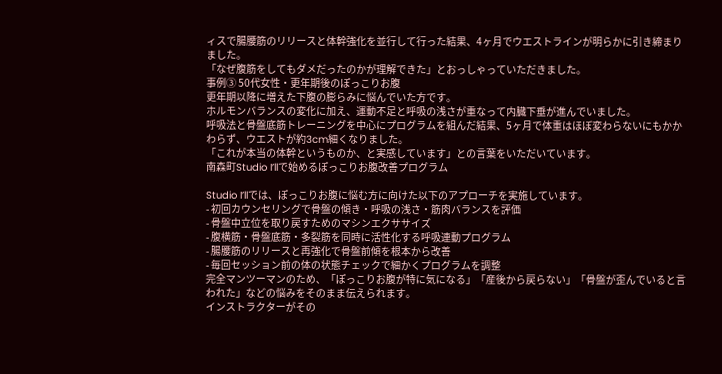ィスで腸腰筋のリリースと体幹強化を並行して行った結果、4ヶ月でウエストラインが明らかに引き締まりました。
「なぜ腹筋をしてもダメだったのかが理解できた」とおっしゃっていただきました。
事例③ 50代女性・更年期後のぽっこりお腹
更年期以降に増えた下腹の膨らみに悩んでいた方です。
ホルモンバランスの変化に加え、運動不足と呼吸の浅さが重なって内臓下垂が進んでいました。
呼吸法と骨盤底筋トレーニングを中心にプログラムを組んだ結果、5ヶ月で体重はほぼ変わらないにもかかわらず、ウエストが約3cm細くなりました。
「これが本当の体幹というものか、と実感しています」との言葉をいただいています。
南森町Studio I’llで始めるぽっこりお腹改善プログラム

Studio I’llでは、ぽっこりお腹に悩む方に向けた以下のアプローチを実施しています。
- 初回カウンセリングで骨盤の傾き・呼吸の浅さ・筋肉バランスを評価
- 骨盤中立位を取り戻すためのマシンエクササイズ
- 腹横筋・骨盤底筋・多裂筋を同時に活性化する呼吸連動プログラム
- 腸腰筋のリリースと再強化で骨盤前傾を根本から改善
- 毎回セッション前の体の状態チェックで細かくプログラムを調整
完全マンツーマンのため、「ぽっこりお腹が特に気になる」「産後から戻らない」「骨盤が歪んでいると言われた」などの悩みをそのまま伝えられます。
インストラクターがその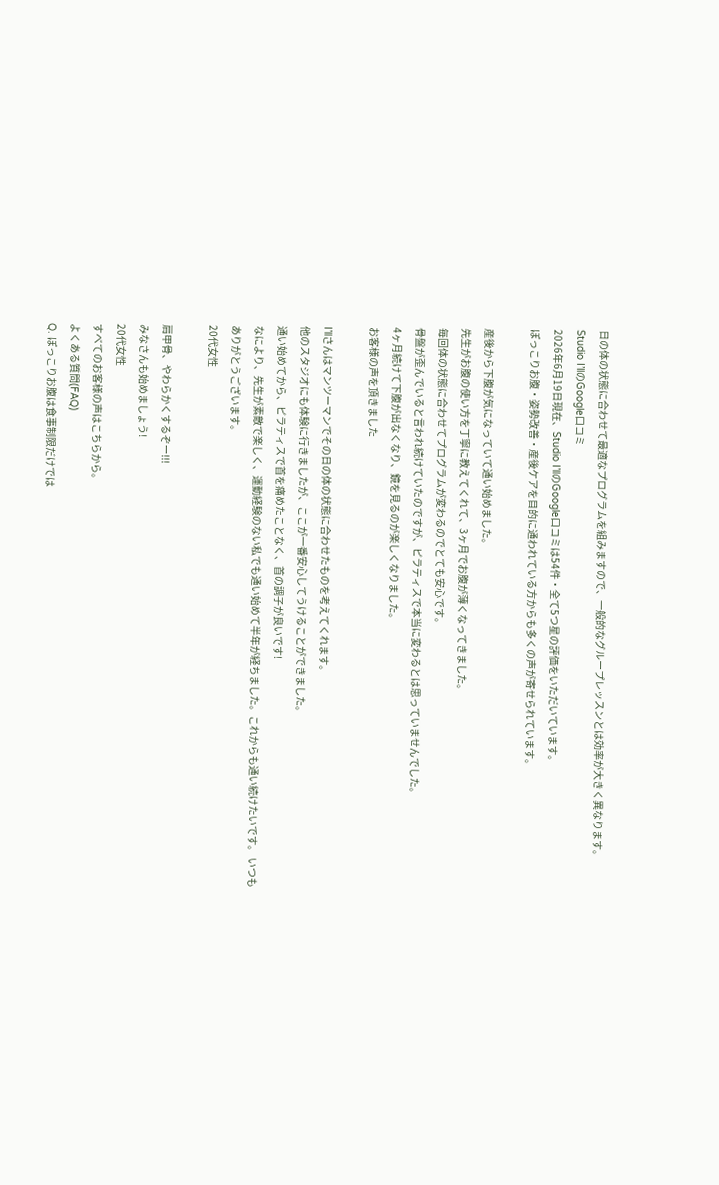日の体の状態に合わせて最適なプログラムを組みますので、一般的なグループレッスンとは効率が大きく異なります。
Studio I’llのGoogle口コミ
2026年6月19日現在、Studio I’llのGoogle口コミは54件・全て5つ星の評価をいただいています。
ぽっこりお腹・姿勢改善・産後ケアを目的に通われている方からも多くの声が寄せられています。

産後から下腹が気になっていて通い始めました。
先生がお腹の使い方を丁寧に教えてくれて、3ヶ月でお腹が薄くなってきました。
毎回体の状態に合わせてプログラムが変わるのでとても安心です。
骨盤が歪んでいると言われ続けていたのですが、ピラティスで本当に変わるとは思っていませんでした。
4ヶ月続けて下腹が出なくなり、鏡を見るのが楽しくなりました。
お客様の声を頂きました

I’llさんはマンツーマンでその日の体の状態に合わせたものを考えてくれます。
他のスタジオにも体験に行きましたが、ここが一番安心してうけることができました。
通い始めてから、ピラティスで首を痛めたことなく、首の調子が良いです!
なにより、先生が素敵で楽しく、運動経験のない私でも通い始めて半年が経ちました。これからも通い続けたいです。 いつもありがとうございます。
20代女性

肩甲骨、やわらかくするぞー!!!
みなさんも始めましょう!
20代女性
すべてのお客様の声はこちらから。
よくある質問(FAQ)
Q. ぽっこりお腹は食事制限だけでは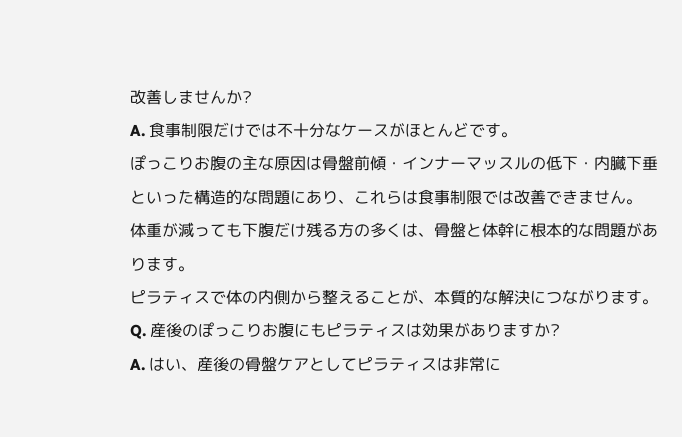改善しませんか?
A. 食事制限だけでは不十分なケースがほとんどです。
ぽっこりお腹の主な原因は骨盤前傾・インナーマッスルの低下・内臓下垂といった構造的な問題にあり、これらは食事制限では改善できません。
体重が減っても下腹だけ残る方の多くは、骨盤と体幹に根本的な問題があります。
ピラティスで体の内側から整えることが、本質的な解決につながります。
Q. 産後のぽっこりお腹にもピラティスは効果がありますか?
A. はい、産後の骨盤ケアとしてピラティスは非常に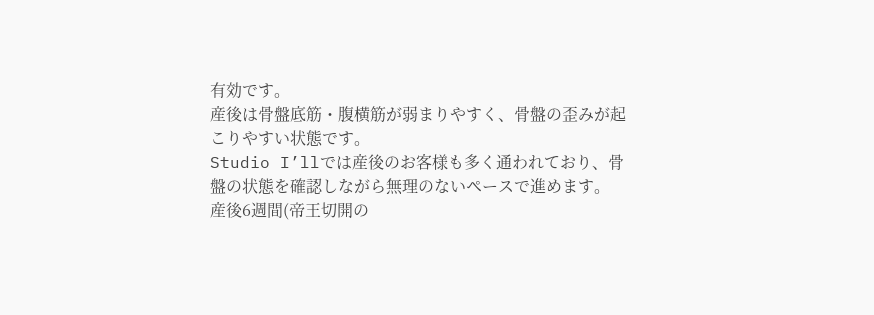有効です。
産後は骨盤底筋・腹横筋が弱まりやすく、骨盤の歪みが起こりやすい状態です。
Studio I’llでは産後のお客様も多く通われており、骨盤の状態を確認しながら無理のないペースで進めます。
産後6週間(帝王切開の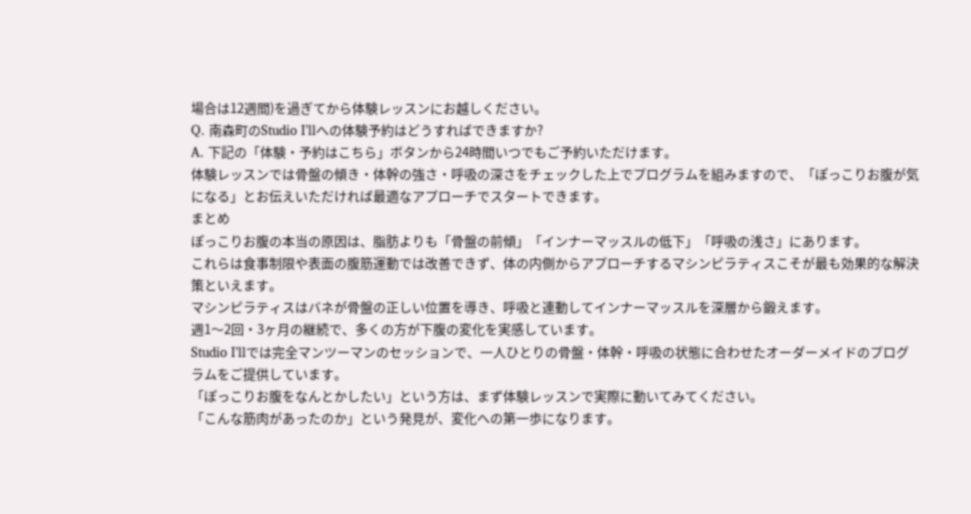場合は12週間)を過ぎてから体験レッスンにお越しください。
Q. 南森町のStudio I’llへの体験予約はどうすればできますか?
A. 下記の「体験・予約はこちら」ボタンから24時間いつでもご予約いただけます。
体験レッスンでは骨盤の傾き・体幹の強さ・呼吸の深さをチェックした上でプログラムを組みますので、「ぽっこりお腹が気になる」とお伝えいただければ最適なアプローチでスタートできます。
まとめ
ぽっこりお腹の本当の原因は、脂肪よりも「骨盤の前傾」「インナーマッスルの低下」「呼吸の浅さ」にあります。
これらは食事制限や表面の腹筋運動では改善できず、体の内側からアプローチするマシンピラティスこそが最も効果的な解決策といえます。
マシンピラティスはバネが骨盤の正しい位置を導き、呼吸と連動してインナーマッスルを深層から鍛えます。
週1〜2回・3ヶ月の継続で、多くの方が下腹の変化を実感しています。
Studio I’llでは完全マンツーマンのセッションで、一人ひとりの骨盤・体幹・呼吸の状態に合わせたオーダーメイドのプログラムをご提供しています。
「ぽっこりお腹をなんとかしたい」という方は、まず体験レッスンで実際に動いてみてください。
「こんな筋肉があったのか」という発見が、変化への第一歩になります。